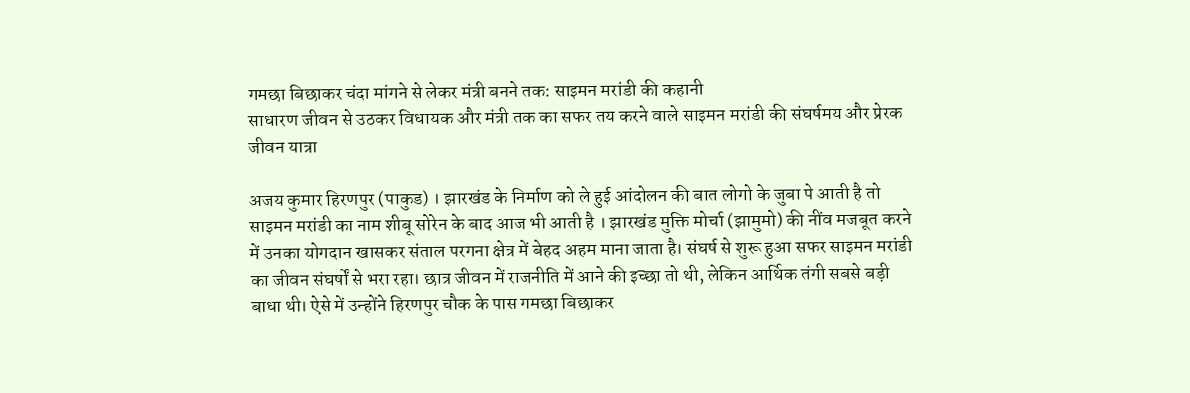गमछा बिछाकर चंदा मांगने से लेकर मंत्री बनने तक: साइमन मरांडी की कहानी
साधारण जीवन से उठकर विधायक और मंत्री तक का सफर तय करने वाले साइमन मरांडी की संघर्षमय और प्रेरक जीवन यात्रा

अजय कुमार हिरणपुर (पाकुड) । झारखंड के निर्माण को ले हुई आंदोलन की बात लोगो के जुबा पे आती है तो साइमन मरांडी का नाम शीबू सोरेन के बाद आज भी आती है । झारखंड मुक्ति मोर्चा (झामुमो) की नींव मजबूत करने में उनका योगदान खासकर संताल परगना क्षेत्र में बेहद अहम माना जाता है। संघर्ष से शुरू हुआ सफर साइमन मरांडी का जीवन संघर्षों से भरा रहा। छात्र जीवन में राजनीति में आने की इच्छा तो थी, लेकिन आर्थिक तंगी सबसे बड़ी बाधा थी। ऐसे में उन्होंने हिरणपुर चौक के पास गमछा बिछाकर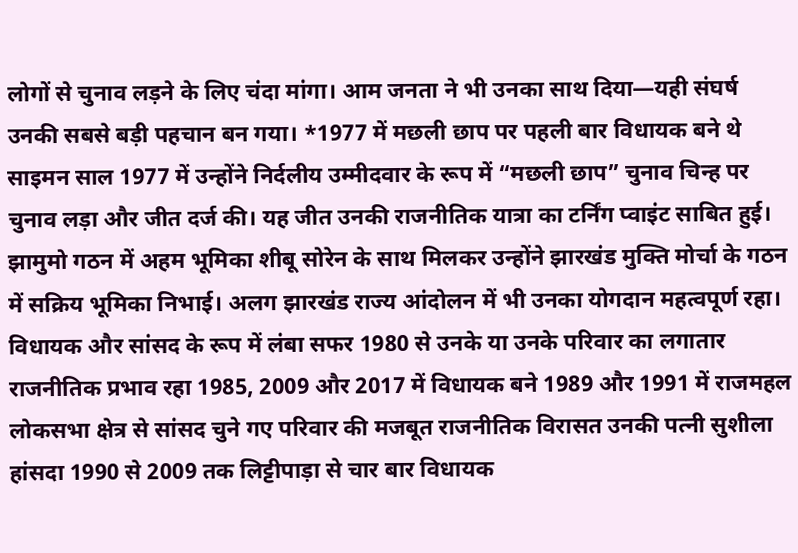लोगों से चुनाव लड़ने के लिए चंदा मांगा। आम जनता ने भी उनका साथ दिया—यही संघर्ष उनकी सबसे बड़ी पहचान बन गया। *1977 में मछली छाप पर पहली बार विधायक बने थे साइमन साल 1977 में उन्होंने निर्दलीय उम्मीदवार के रूप में “मछली छाप” चुनाव चिन्ह पर चुनाव लड़ा और जीत दर्ज की। यह जीत उनकी राजनीतिक यात्रा का टर्निंग प्वाइंट साबित हुई। झामुमो गठन में अहम भूमिका शीबू सोरेन के साथ मिलकर उन्होंने झारखंड मुक्ति मोर्चा के गठन में सक्रिय भूमिका निभाई। अलग झारखंड राज्य आंदोलन में भी उनका योगदान महत्वपूर्ण रहा। विधायक और सांसद के रूप में लंबा सफर 1980 से उनके या उनके परिवार का लगातार राजनीतिक प्रभाव रहा 1985, 2009 और 2017 में विधायक बने 1989 और 1991 में राजमहल लोकसभा क्षेत्र से सांसद चुने गए परिवार की मजबूत राजनीतिक विरासत उनकी पत्नी सुशीला हांसदा 1990 से 2009 तक लिट्टीपाड़ा से चार बार विधायक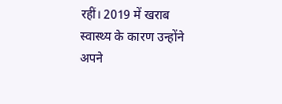रहीं। 2019 में खराब स्वास्थ्य के कारण उन्होंने अपने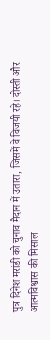पुत्र दिनेश मरांडी को चुनाव मैदान में उतारा, जिसमें वे विजयी रहे। दोस्ती और आत्मविश्वास की मिसाल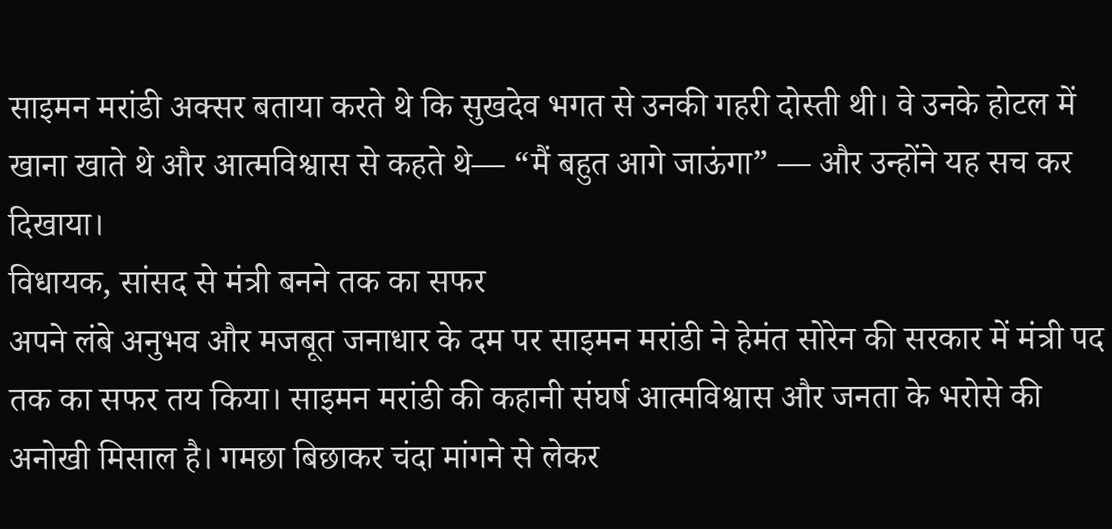साइमन मरांडी अक्सर बताया करते थे कि सुखदेव भगत से उनकी गहरी दोस्ती थी। वे उनके होटल में खाना खाते थे और आत्मविश्वास से कहते थे— “मैं बहुत आगे जाऊंगा” — और उन्होंने यह सच कर दिखाया।
विधायक, सांसद से मंत्री बनने तक का सफर
अपने लंबे अनुभव और मजबूत जनाधार के दम पर साइमन मरांडी ने हेमंत सोरेन की सरकार में मंत्री पद तक का सफर तय किया। साइमन मरांडी की कहानी संघर्ष आत्मविश्वास और जनता के भरोसे की अनोखी मिसाल है। गमछा बिछाकर चंदा मांगने से लेकर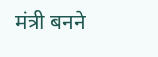मंत्री बनने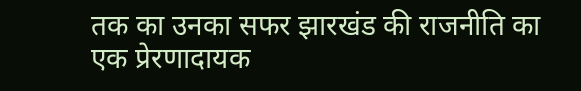तक का उनका सफर झारखंड की राजनीति का एक प्रेरणादायक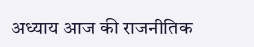अध्याय आज की राजनीतिक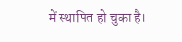में स्थापित हो चुका है।